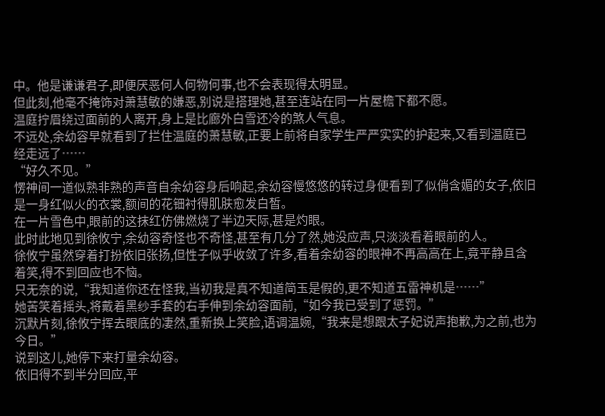中。他是谦谦君子,即便厌恶何人何物何事,也不会表现得太明显。
但此刻,他毫不掩饰对萧慧敏的嫌恶,别说是搭理她,甚至连站在同一片屋檐下都不愿。
温庭拧眉绕过面前的人离开,身上是比廊外白雪还冷的煞人气息。
不远处,余幼容早就看到了拦住温庭的萧慧敏,正要上前将自家学生严严实实的护起来,又看到温庭已经走远了……
“好久不见。”
愣神间一道似熟非熟的声音自余幼容身后响起,余幼容慢悠悠的转过身便看到了似俏含媚的女子,依旧是一身红似火的衣裳,额间的花钿衬得肌肤愈发白皙。
在一片雪色中,眼前的这抹红仿佛燃烧了半边天际,甚是灼眼。
此时此地见到徐攸宁,余幼容奇怪也不奇怪,甚至有几分了然,她没应声,只淡淡看着眼前的人。
徐攸宁虽然穿着打扮依旧张扬,但性子似乎收敛了许多,看着余幼容的眼神不再高高在上,竟平静且含着笑,得不到回应也不恼。
只无奈的说,“我知道你还在怪我,当初我是真不知道简玉是假的,更不知道五雷神机是……”
她苦笑着摇头,将戴着黑纱手套的右手伸到余幼容面前,“如今我已受到了惩罚。”
沉默片刻,徐攸宁挥去眼底的凄然,重新换上笑脸,语调温婉,“我来是想跟太子妃说声抱歉,为之前,也为今日。”
说到这儿,她停下来打量余幼容。
依旧得不到半分回应,平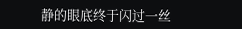静的眼底终于闪过一丝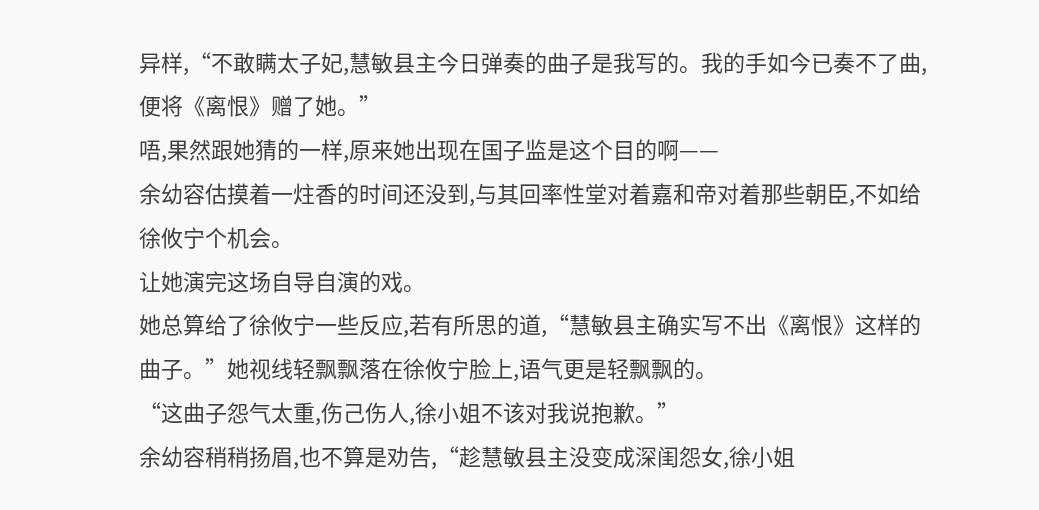异样,“不敢瞒太子妃,慧敏县主今日弹奏的曲子是我写的。我的手如今已奏不了曲,便将《离恨》赠了她。”
唔,果然跟她猜的一样,原来她出现在国子监是这个目的啊——
余幼容估摸着一炷香的时间还没到,与其回率性堂对着嘉和帝对着那些朝臣,不如给徐攸宁个机会。
让她演完这场自导自演的戏。
她总算给了徐攸宁一些反应,若有所思的道,“慧敏县主确实写不出《离恨》这样的曲子。”她视线轻飘飘落在徐攸宁脸上,语气更是轻飘飘的。
“这曲子怨气太重,伤己伤人,徐小姐不该对我说抱歉。”
余幼容稍稍扬眉,也不算是劝告,“趁慧敏县主没变成深闺怨女,徐小姐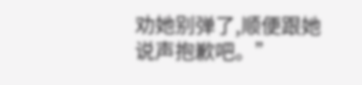劝她别弹了,顺便跟她说声抱歉吧。”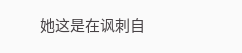她这是在讽刺自